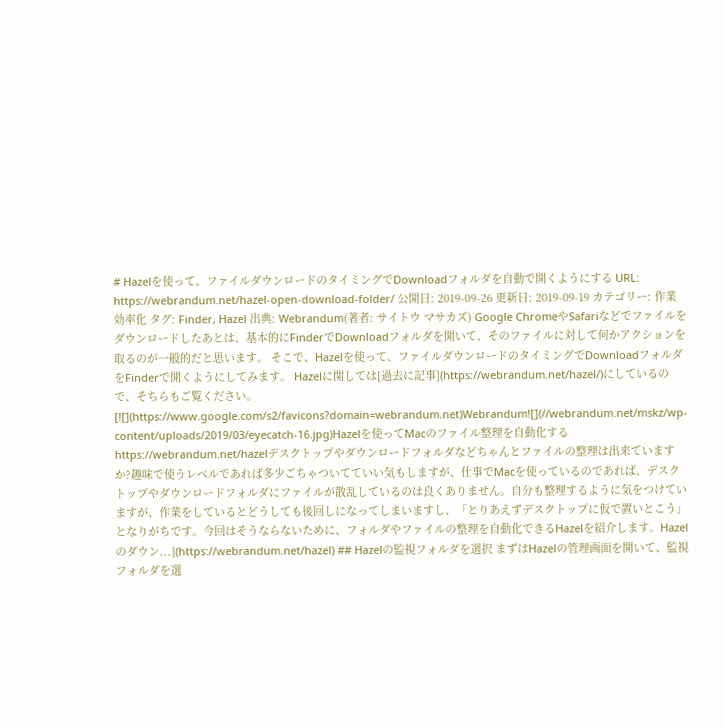# Hazelを使って、ファイルダウンロードのタイミングでDownloadフォルダを自動で開くようにする URL: https://webrandum.net/hazel-open-download-folder/ 公開日: 2019-09-26 更新日: 2019-09-19 カテゴリー: 作業効率化 タグ: Finder, Hazel 出典: Webrandum(著者: サイトウ マサカズ) Google ChromeやSafariなどでファイルをダウンロードしたあとは、基本的にFinderでDownloadフォルダを開いて、そのファイルに対して何かアクションを取るのが一般的だと思います。 そこで、Hazelを使って、ファイルダウンロードのタイミングでDownloadフォルダをFinderで開くようにしてみます。 Hazelに関しては[過去に記事](https://webrandum.net/hazel/)にしているので、そちらもご覧ください。 [![](https://www.google.com/s2/favicons?domain=webrandum.net)Webrandum![](//webrandum.net/mskz/wp-content/uploads/2019/03/eyecatch-16.jpg)Hazelを使ってMacのファイル整理を自動化するhttps://webrandum.net/hazelデスクトップやダウンロードフォルダなどちゃんとファイルの整理は出来ていますか?趣味で使うレベルであれば多少ごちゃついてていい気もしますが、仕事でMacを使っているのであれば、デスクトップやダウンロードフォルダにファイルが散乱しているのは良くありません。自分も整理するように気をつけていますが、作業をしているとどうしても後回しになってしまいますし、「とりあえずデスクトップに仮で置いとこう」となりがちです。今回はそうならないために、フォルダやファイルの整理を自動化できるHazelを紹介します。Hazelのダウン...](https://webrandum.net/hazel) ## Hazelの監視フォルダを選択 まずはHazelの管理画面を開いて、監視フォルダを選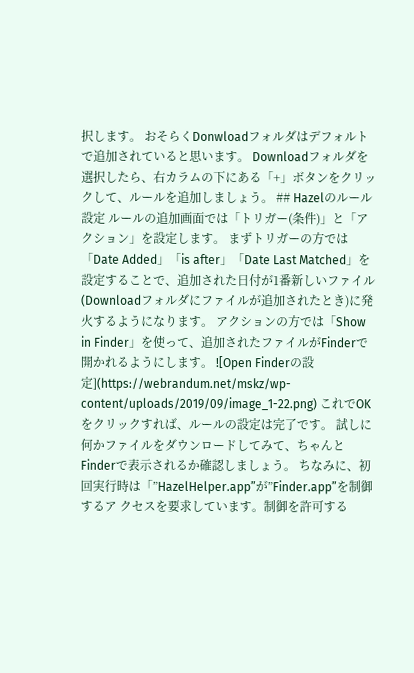択します。 おそらくDonwloadフォルダはデフォルトで追加されていると思います。 Downloadフォルダを選択したら、右カラムの下にある「+」ボタンをクリックして、ルールを追加しましょう。 ## Hazelのルール設定 ルールの追加画面では「トリガー(条件)」と「アクション」を設定します。 まずトリガーの方では「Date Added」「is after」「Date Last Matched」を設定することで、追加された日付が1番新しいファイル(Downloadフォルダにファイルが追加されたとき)に発火するようになります。 アクションの方では「Show in Finder」を使って、追加されたファイルがFinderで開かれるようにします。 ![Open Finderの設定](https://webrandum.net/mskz/wp-content/uploads/2019/09/image_1-22.png) これでOKをクリックすれば、ルールの設定は完了です。 試しに何かファイルをダウンロードしてみて、ちゃんとFinderで表示されるか確認しましょう。 ちなみに、初回実行時は「”HazelHelper.app”が”Finder.app”を制御するア クセスを要求しています。制御を許可する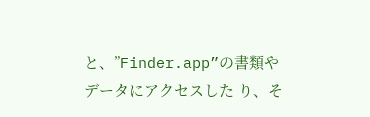と、”Finder.app”の書類やデータにアクセスした り、そ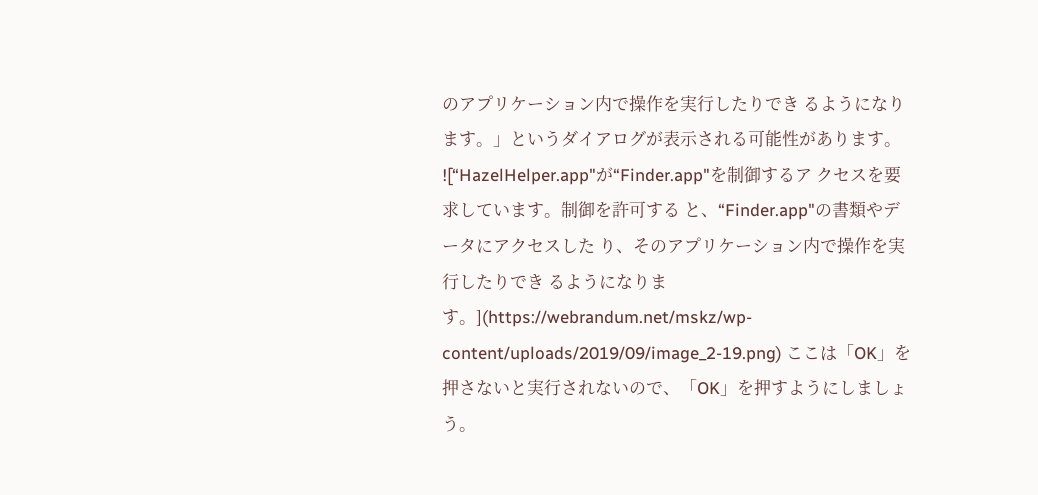のアプリケーション内で操作を実行したりでき るようになります。」というダイアログが表示される可能性があります。 ![“HazelHelper.app"が“Finder.app"を制御するア クセスを要求しています。制御を許可する と、“Finder.app"の書類やデータにアクセスした り、そのアプリケーション内で操作を実行したりでき るようになります。](https://webrandum.net/mskz/wp-content/uploads/2019/09/image_2-19.png) ここは「OK」を押さないと実行されないので、「OK」を押すようにしましょう。